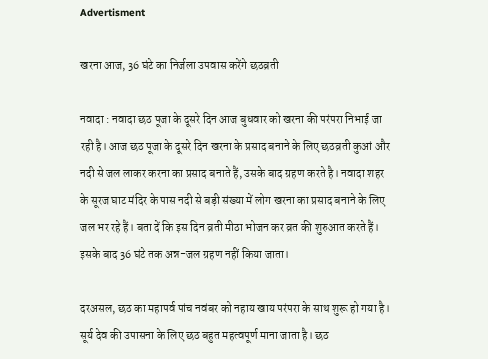Advertisment

खरना आज, 36 घंटे का निर्जला उपवास करेंगे छठव्रती

नवादा : नवादा छठ पूजा के दूसरे दिन आज बुधवार को खरना की परंपरा निभाई जा रही है। आज छठ पूजा के दूसरे दिन खरना के प्रसाद बनाने के लिए छठव्रती कुआं और नदी से जल लाकर करना का प्रसाद बनाते हैं, उसके बाद ग्रहण करते है। नवादा शहर के सूरज घाट मंदिर के पास नदी से बड़ी संख्या में लोग खरना का प्रसाद बनाने के लिए जल भर रहे हैं। बता दें कि इस दिन व्रती मीठा भोजन कर व्रत की शुरुआत करते हैं। इसके बाद 36 घंटे तक अन्न-जल ग्रहण नहीं किया जाता।

दरअसल, छठ का महापर्व पांच नवंबर को नहाय खाय परंपरा के साथ शुरू हो गया है। सूर्य देव की उपासना के लिए छठ बहुत महत्वपूर्ण माना जाता है। छठ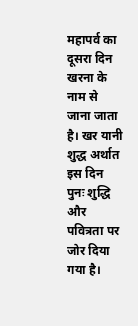महापर्व का दूसरा दिन खरना के नाम से जाना जाता है। खर यानी शुद्ध अर्थात इस दिन पुनः शुद्धि और पवित्रता पर जोर दिया गया है।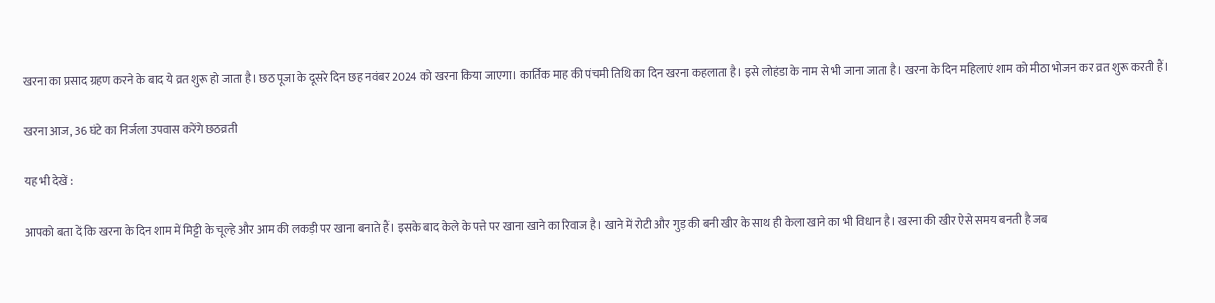खरना का प्रसाद ग्रहण करने के बाद ये व्रत शुरू हो जाता है। छठ पूजा के दूसरे दिन छह नवंबर 2024 को खरना किया जाएगा। कार्तिक माह की पंचमी तिथि का दिन खरना कहलाता है। इसे लोहंडा के नाम से भी जाना जाता है। खरना के दिन महिलाएं शाम को मीठा भोजन कर व्रत शुरू करती हैं।

खरना आज, 36 घंटे का निर्जला उपवास करेंगे छठव्रती

यह भी देखें :

आपको बता दें कि खरना के दिन शाम में मिट्टी के चूल्हे और आम की लकड़ी पर खाना बनाते हैं। इसके बाद केले के पत्ते पर खाना खाने का रिवाज है। खाने में रोटी और गुड़ की बनी खीर के साथ ही केला खाने का भी विधान है। खरना की खीर ऐसे समय बनती है जब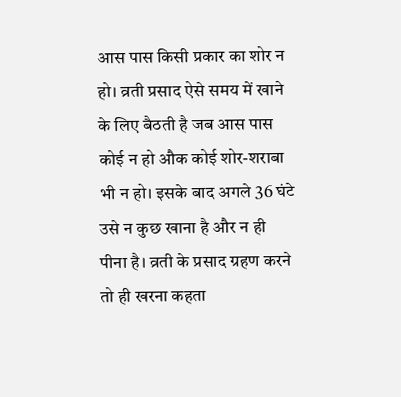आस पास किसी प्रकार का शोर न हो। व्रती प्रसाद ऐसे समय में खाने के लिए बैठती है जब आस पास कोई न हो औक कोई शोर-शराबा भी न हो। इसके बाद अगले 36 घंटे उसे न कुछ खाना है और न ही पीना है। व्रती के प्रसाद ग्रहण करने तो ही खरना कहता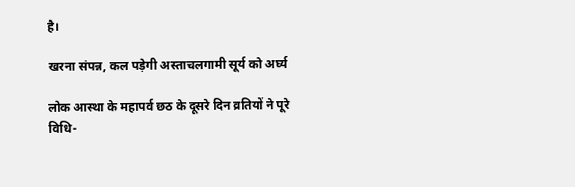है।

खरना संपन्न, कल पड़ेगी अस्ताचलगामी सूर्य को अर्घ्य

लोक आस्था के महापर्व छठ के दूसरे दिन व्रतियों ने पूरे विधि-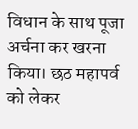विधान के साथ पूजा अर्चना कर खरना किया। छठ महापर्व को लेकर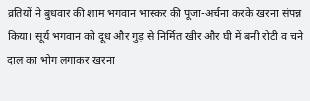व्रतियों ने बुधवार की शाम भगवान भास्कर की पूजा-अर्चना करके खरना संपन्न किया। सूर्य भगवान को दूध और गुड़ से निर्मित खीर और घी में बनी रोटी व चने दाल का भोग लगाकर खरना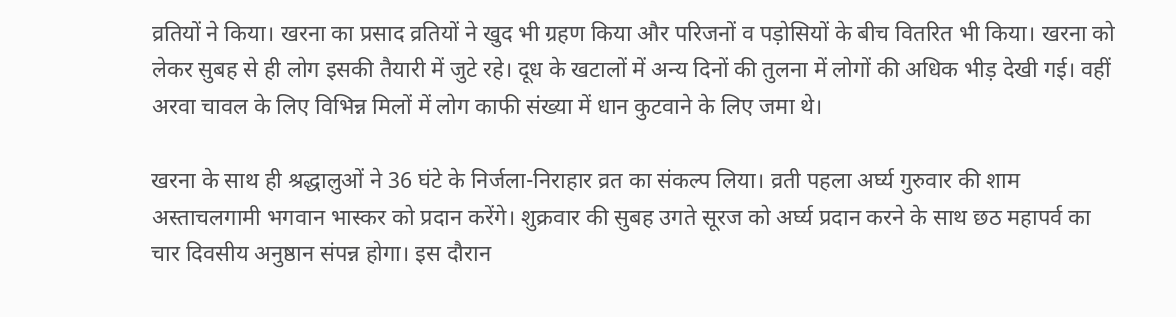व्रतियों ने किया। खरना का प्रसाद व्रतियों ने खुद भी ग्रहण किया और परिजनों व पड़ोसियों के बीच वितरित भी किया। खरना को लेकर सुबह से ही लोग इसकी तैयारी में जुटे रहे। दूध के खटालों में अन्य दिनों की तुलना में लोगों की अधिक भीड़ देखी गई। वहीं अरवा चावल के लिए विभिन्न मिलों में लोग काफी संख्या में धान कुटवाने के लिए जमा थे।

खरना के साथ ही श्रद्धालुओं ने 36 घंटे के निर्जला-निराहार व्रत का संकल्प लिया। व्रती पहला अर्घ्य गुरुवार की शाम अस्ताचलगामी भगवान भास्कर को प्रदान करेंगे। शुक्रवार की सुबह उगते सूरज को अर्घ्य प्रदान करने के साथ छठ महापर्व का चार दिवसीय अनुष्ठान संपन्न होगा। इस दौरान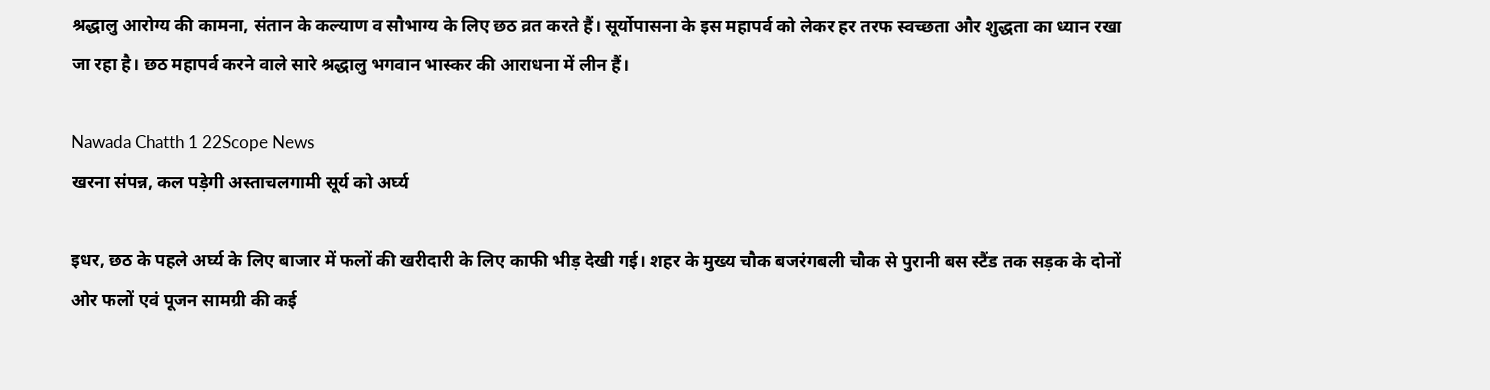श्रद्धालु आरोग्य की कामना, संतान के कल्याण व सौभाग्य के लिए छठ व्रत करते हैं। सूर्योपासना के इस महापर्व को लेकर हर तरफ स्वच्छता और शुद्धता का ध्यान रखा जा रहा है। छठ महापर्व करने वाले सारे श्रद्धालु भगवान भास्कर की आराधना में लीन हैं।

Nawada Chatth 1 22Scope News
खरना संपन्न, कल पड़ेगी अस्ताचलगामी सूर्य को अर्घ्य

इधर, छठ के पहले अर्घ्य के लिए बाजार में फलों की खरीदारी के लिए काफी भीड़ देखी गई। शहर के मुख्य चौक बजरंगबली चौक से पुरानी बस स्टैंड तक सड़क के दोनों ओर फलों एवं पूजन सामग्री की कई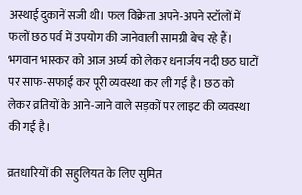अस्थाई दुकानें सजी थी। फल विक्रेता अपने-अपने स्टॉलों में फलों छठ पर्व में उपयोग की जानेवाली सामग्री बेच रहे हैं। भगवान भास्कर को आज अर्घ्य को लेकर धनार्जय नदी छठ घाटों पर साफ-सफाई कर पूरी व्यवस्था कर ली गई है। छठ को लेकर व्रतियों के आने-जाने वाले सड़कों पर लाइट की व्यवस्था की गई है।

व्रतधारियों की सहुलियत के लिए सुमित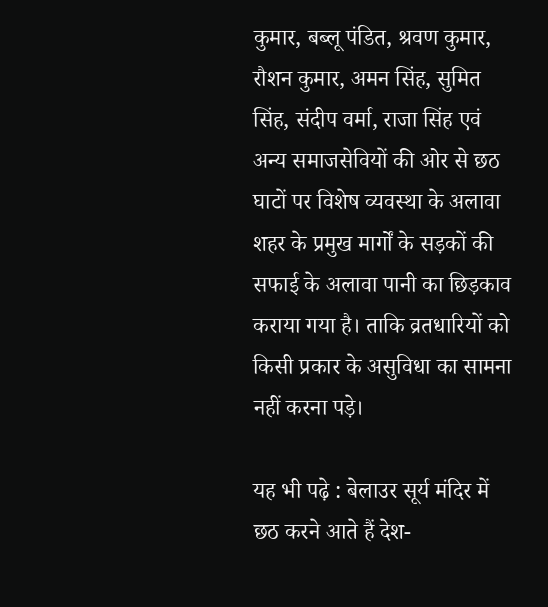कुमार, बब्लू पंडित, श्रवण कुमार, रौशन कुमार, अमन सिंह, सुमित सिंह, संदीप वर्मा, राजा सिंह एवं अन्य समाजसेवियों की ओर से छठ घाटों पर विशेष व्यवस्था के अलावा शहर के प्रमुख मार्गों के सड़कों की सफाई के अलावा पानी का छिड़काव कराया गया है। ताकि व्रतधारियों को किसी प्रकार के असुविधा का सामना नहीं करना पड़े।

यह भी पढ़े : बेलाउर सूर्य मंदिर में छठ करने आते हैं देश-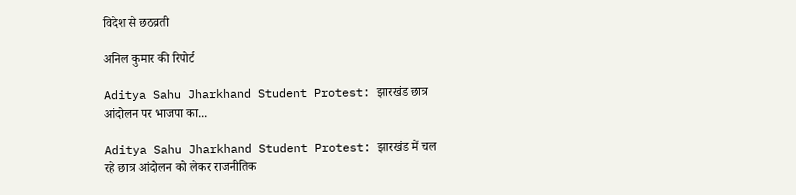विदेश से छठव्रती

अनिल कुमार की रिपोर्ट

Aditya Sahu Jharkhand Student Protest: झारखंड छात्र आंदोलन पर भाजपा का...

Aditya Sahu Jharkhand Student Protest: झारखंड में चल रहे छात्र आंदोलन को लेकर राजनीतिक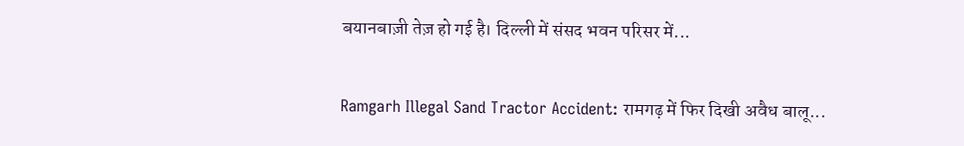बयानबाज़ी तेज़ हो गई है। दिल्ली में संसद भवन परिसर में...

Ramgarh Illegal Sand Tractor Accident: रामगढ़ में फिर दिखी अवैध बालू...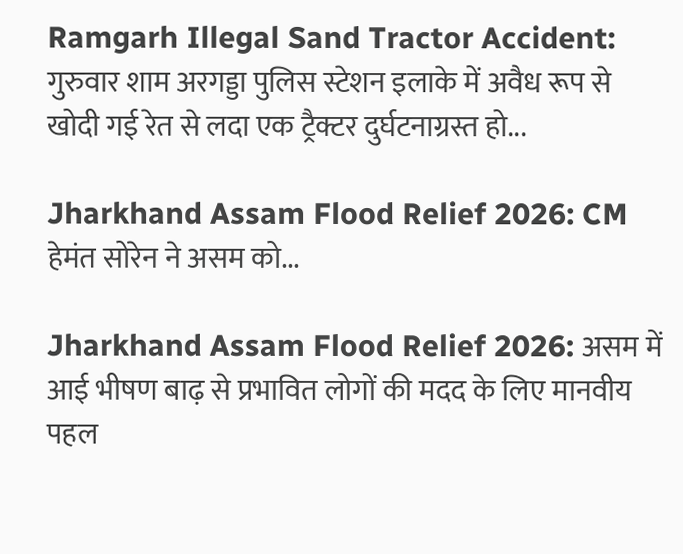Ramgarh Illegal Sand Tractor Accident: गुरुवार शाम अरगड्डा पुलिस स्टेशन इलाके में अवैध रूप से खोदी गई रेत से लदा एक ट्रैक्टर दुर्घटनाग्रस्त हो...

Jharkhand Assam Flood Relief 2026: CM हेमंत सोरेन ने असम को...

Jharkhand Assam Flood Relief 2026: असम में आई भीषण बाढ़ से प्रभावित लोगों की मदद के लिए मानवीय पहल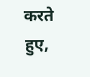करते हुए,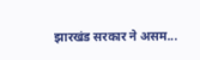झारखंड सरकार ने असम...